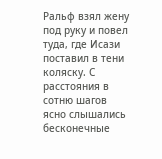Ральф взял жену под руку и повел туда, где Исази поставил в тени коляску. С расстояния в сотню шагов ясно слышались бесконечные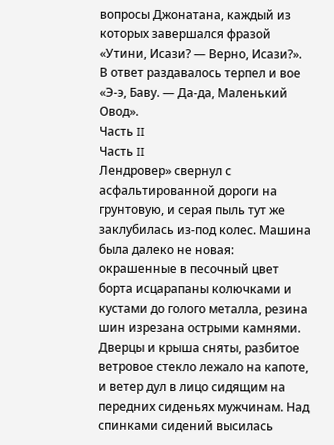вопросы Джонатана, каждый из которых завершался фразой «Утини, Исази? — Верно, Исази?».
В ответ раздавалось терпел и вое «Э-э, Баву. — Да-да, Маленький Овод».
Часть II
Часть II
Лендровер» свернул с асфальтированной дороги на грунтовую, и серая пыль тут же заклубилась из-под колес. Машина была далеко не новая: окрашенные в песочный цвет борта исцарапаны колючками и кустами до голого металла, резина шин изрезана острыми камнями. Дверцы и крыша сняты, разбитое ветровое стекло лежало на капоте, и ветер дул в лицо сидящим на передних сиденьях мужчинам. Над спинками сидений высилась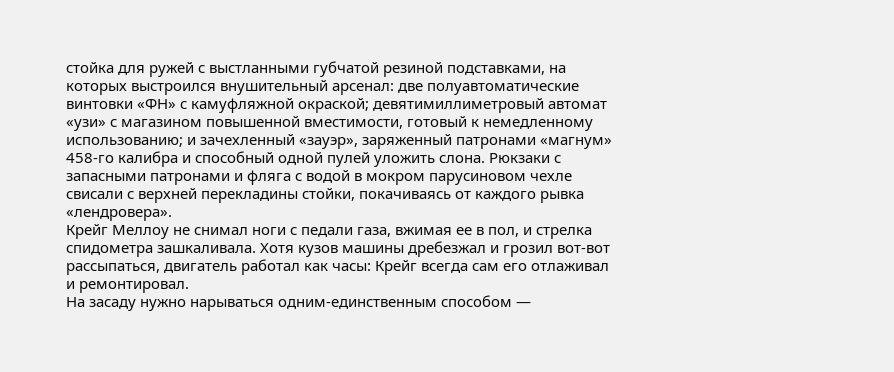стойка для ружей с выстланными губчатой резиной подставками, на которых выстроился внушительный арсенал: две полуавтоматические винтовки «ФН» с камуфляжной окраской; девятимиллиметровый автомат «узи» с магазином повышенной вместимости, готовый к немедленному использованию; и зачехленный «зауэр», заряженный патронами «магнум» 458-го калибра и способный одной пулей уложить слона. Рюкзаки с запасными патронами и фляга с водой в мокром парусиновом чехле свисали с верхней перекладины стойки, покачиваясь от каждого рывка «лендровера».
Крейг Меллоу не снимал ноги с педали газа, вжимая ее в пол, и стрелка спидометра зашкаливала. Хотя кузов машины дребезжал и грозил вот-вот рассыпаться, двигатель работал как часы: Крейг всегда сам его отлаживал и ремонтировал.
На засаду нужно нарываться одним-единственным способом —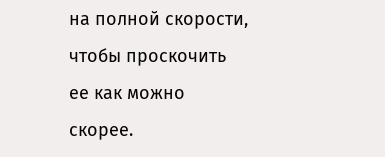на полной скорости, чтобы проскочить ее как можно скорее.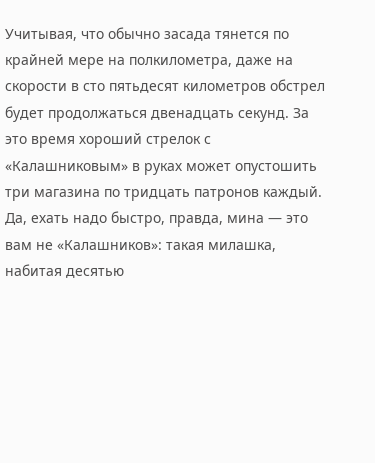Учитывая, что обычно засада тянется по крайней мере на полкилометра, даже на скорости в сто пятьдесят километров обстрел будет продолжаться двенадцать секунд. За это время хороший стрелок с «Калашниковым» в руках может опустошить три магазина по тридцать патронов каждый.
Да, ехать надо быстро, правда, мина — это вам не «Калашников»: такая милашка, набитая десятью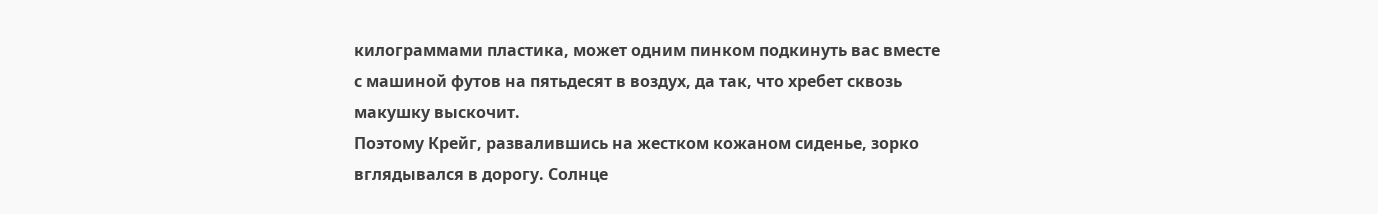килограммами пластика, может одним пинком подкинуть вас вместе с машиной футов на пятьдесят в воздух, да так, что хребет сквозь макушку выскочит.
Поэтому Крейг, развалившись на жестком кожаном сиденье, зорко вглядывался в дорогу. Солнце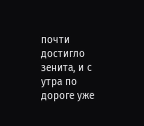почти достигло зенита, и с утра по дороге уже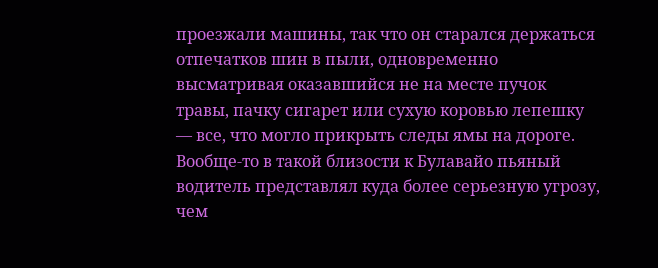проезжали машины, так что он старался держаться отпечатков шин в пыли, одновременно высматривая оказавшийся не на месте пучок травы, пачку сигарет или сухую коровью лепешку — все, что могло прикрыть следы ямы на дороге. Вообще-то в такой близости к Булавайо пьяный водитель представлял куда более серьезную угрозу, чем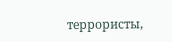террористы,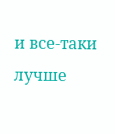и все-таки лучше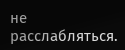не расслабляться.